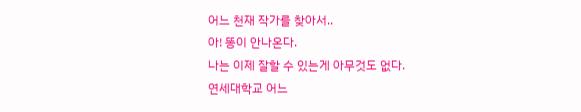어느 천재 작가를 찾아서..
아! 똥이 안나온다.
나는 이제 잘할 수 있는게 아무것도 없다.
연세대학교 어느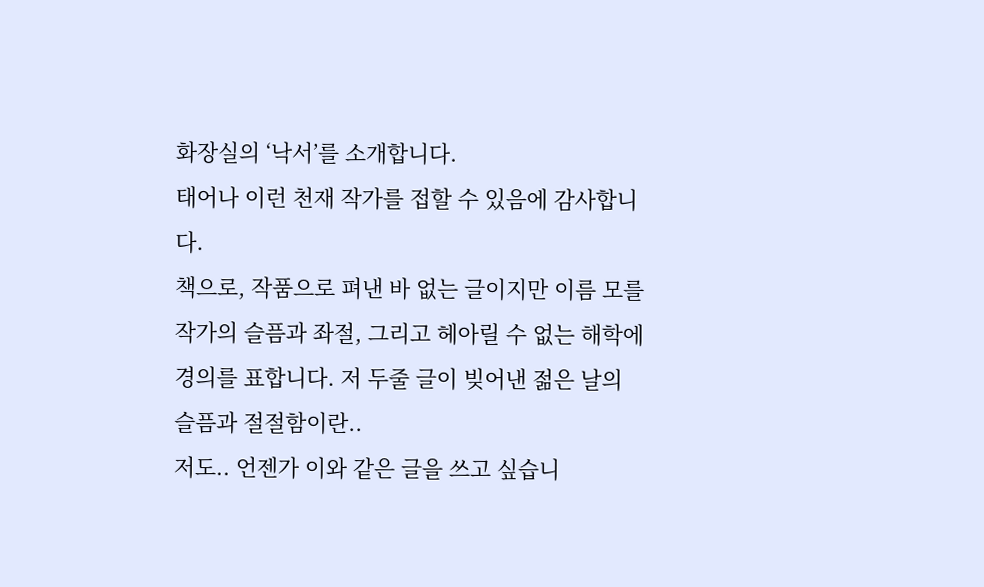화장실의 ‘낙서’를 소개합니다.
태어나 이런 천재 작가를 접할 수 있음에 감사합니다.
책으로, 작품으로 펴낸 바 없는 글이지만 이름 모를 작가의 슬픔과 좌절, 그리고 헤아릴 수 없는 해학에 경의를 표합니다. 저 두줄 글이 빚어낸 젊은 날의 슬픔과 절절함이란..
저도.. 언젠가 이와 같은 글을 쓰고 싶습니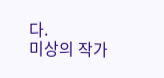다.
미상의 작가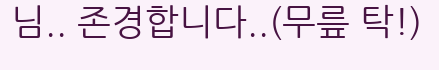님.. 존경합니다..(무릎 탁!)